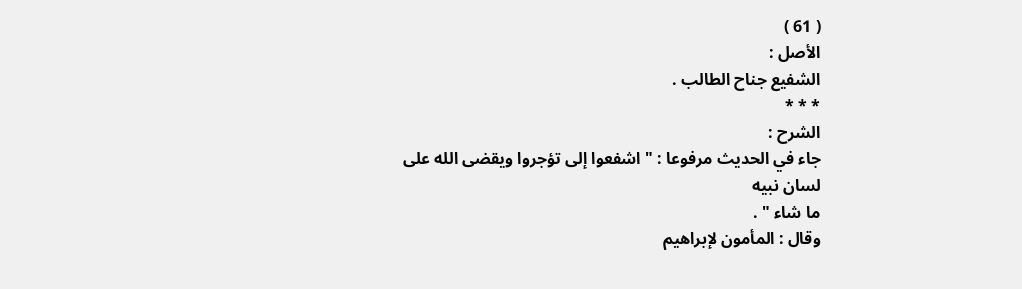( 61 )
الأصل :
الشفيع جناح الطالب .
* * *
الشرح :
جاء في الحديث مرفوعا : " اشفعوا إلى تؤجروا ويقضى الله على لسان نبيه
ما شاء " .
وقال : المأمون لإبراهيم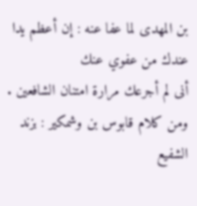بن المهدى لما عفا عنه : إن أعظم يدا عندك من عفوي عنك
أنى لم أجرعك مرارة امتنان الشافعين .
ومن كلام قابوس بن وشمكير : بزند الشفيع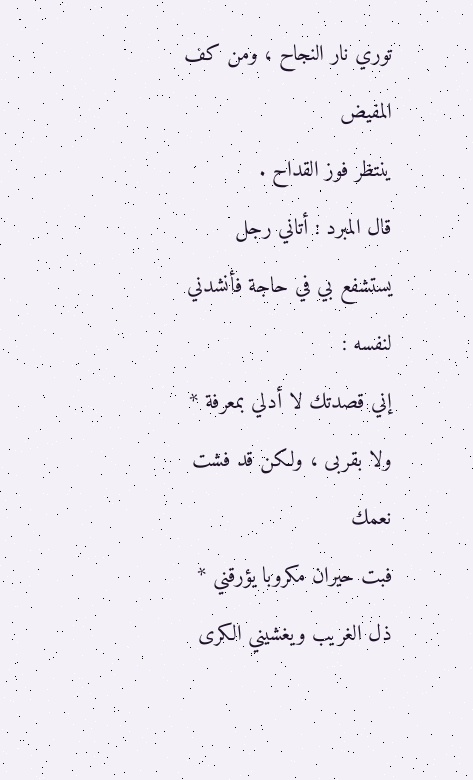توري نار النجاح ، ومن كف المفيض
ينتظر فوز القداح .
قال المبرد : أتاني رجل يستشفع بي في حاجة فأنشدني لنفسه :
إني قصدتك لا أدلي بمعرفة * ولا بقربى ، ولكن قد فشت نعمك
فبت حيران مكروبا يؤرقني * ذل الغريب ويغشيني الكرى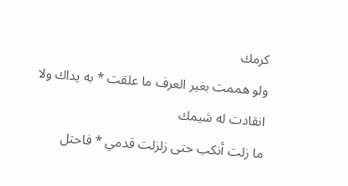كرمك
ولو هممت بغير العرف ما علقت * به يداك ولا انقادت له شيمك
ما زلت أنكب حتى زلزلت قدمي * فاحتل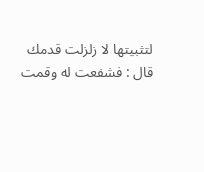لتثبيتها لا زلزلت قدمك
قال : فشفعت له وقمت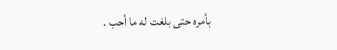بأمره حتى بلغت له ما أحب .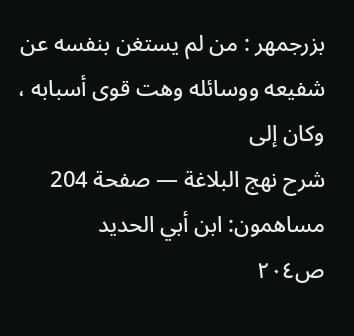بزرجمهر : من لم يستغن بنفسه عن شفيعه ووسائله وهت قوى أسبابه ، وكان إلى
شرح نهج البلاغة — صفحة 204
مساهمون: ابن أبي الحديد
ص٢٠٤